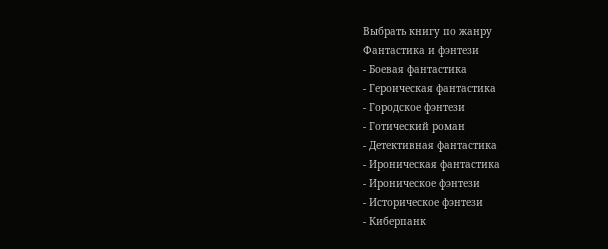Выбрать книгу по жанру
Фантастика и фэнтези
- Боевая фантастика
- Героическая фантастика
- Городское фэнтези
- Готический роман
- Детективная фантастика
- Ироническая фантастика
- Ироническое фэнтези
- Историческое фэнтези
- Киберпанк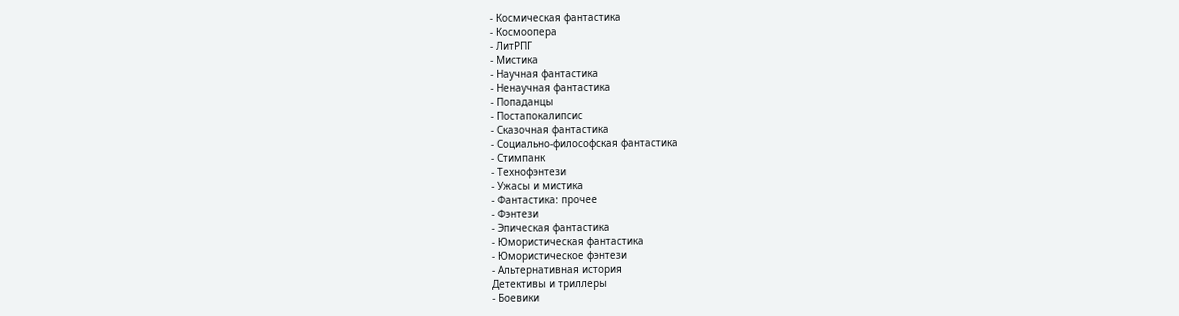- Космическая фантастика
- Космоопера
- ЛитРПГ
- Мистика
- Научная фантастика
- Ненаучная фантастика
- Попаданцы
- Постапокалипсис
- Сказочная фантастика
- Социально-философская фантастика
- Стимпанк
- Технофэнтези
- Ужасы и мистика
- Фантастика: прочее
- Фэнтези
- Эпическая фантастика
- Юмористическая фантастика
- Юмористическое фэнтези
- Альтернативная история
Детективы и триллеры
- Боевики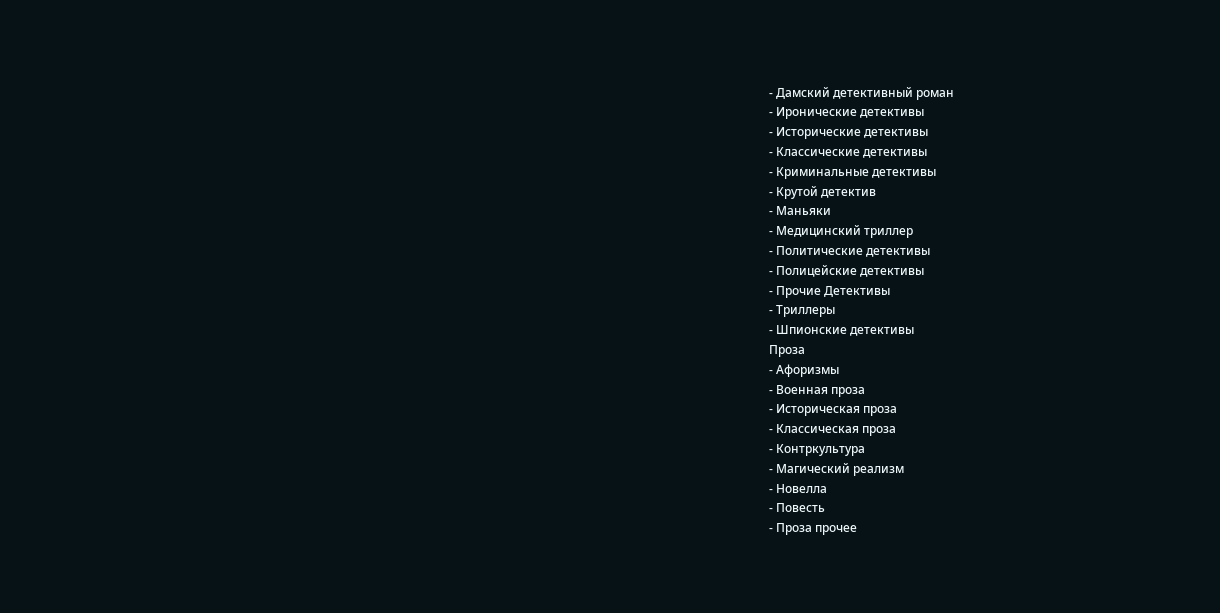- Дамский детективный роман
- Иронические детективы
- Исторические детективы
- Классические детективы
- Криминальные детективы
- Крутой детектив
- Маньяки
- Медицинский триллер
- Политические детективы
- Полицейские детективы
- Прочие Детективы
- Триллеры
- Шпионские детективы
Проза
- Афоризмы
- Военная проза
- Историческая проза
- Классическая проза
- Контркультура
- Магический реализм
- Новелла
- Повесть
- Проза прочее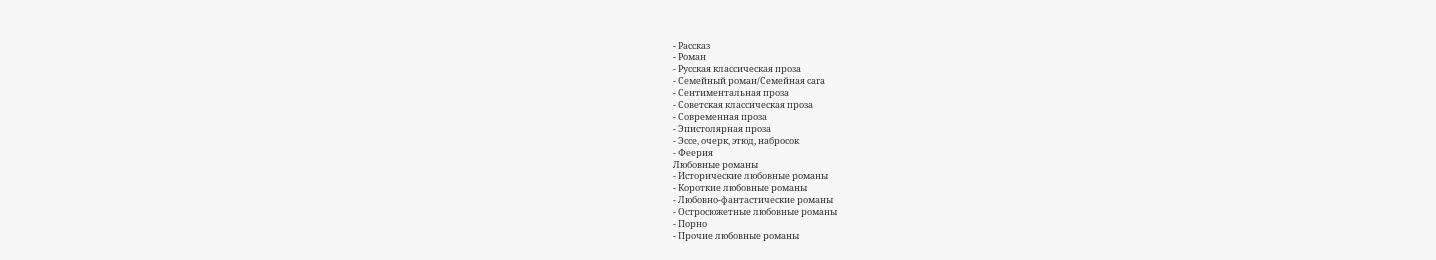- Рассказ
- Роман
- Русская классическая проза
- Семейный роман/Семейная сага
- Сентиментальная проза
- Советская классическая проза
- Современная проза
- Эпистолярная проза
- Эссе, очерк, этюд, набросок
- Феерия
Любовные романы
- Исторические любовные романы
- Короткие любовные романы
- Любовно-фантастические романы
- Остросюжетные любовные романы
- Порно
- Прочие любовные романы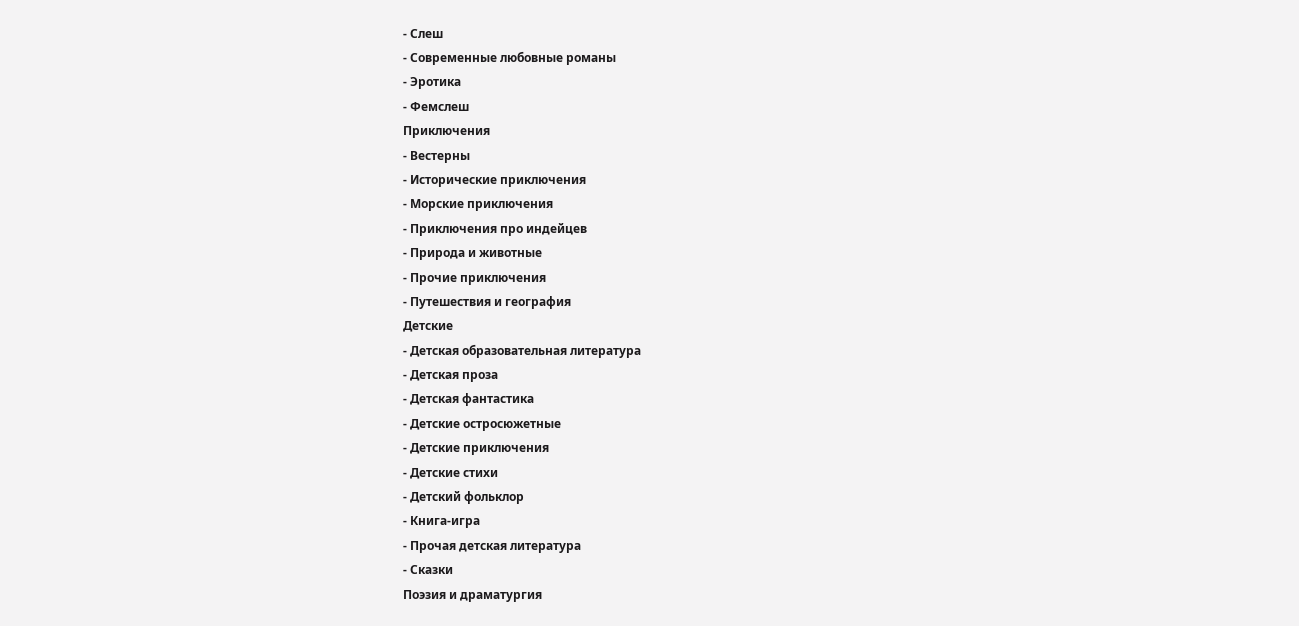- Слеш
- Современные любовные романы
- Эротика
- Фемслеш
Приключения
- Вестерны
- Исторические приключения
- Морские приключения
- Приключения про индейцев
- Природа и животные
- Прочие приключения
- Путешествия и география
Детские
- Детская образовательная литература
- Детская проза
- Детская фантастика
- Детские остросюжетные
- Детские приключения
- Детские стихи
- Детский фольклор
- Книга-игра
- Прочая детская литература
- Сказки
Поэзия и драматургия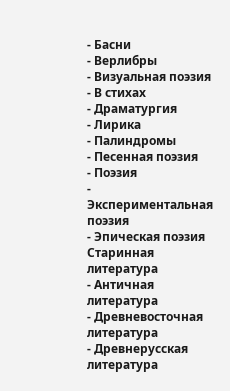- Басни
- Верлибры
- Визуальная поэзия
- В стихах
- Драматургия
- Лирика
- Палиндромы
- Песенная поэзия
- Поэзия
- Экспериментальная поэзия
- Эпическая поэзия
Старинная литература
- Античная литература
- Древневосточная литература
- Древнерусская литература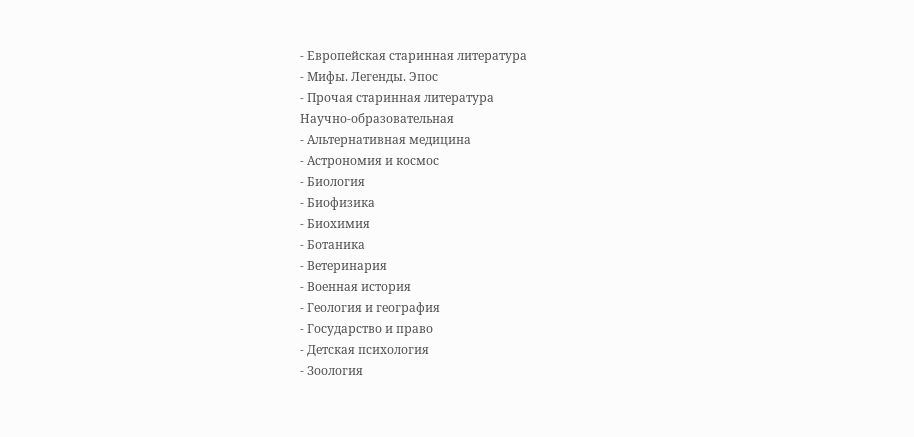- Европейская старинная литература
- Мифы. Легенды. Эпос
- Прочая старинная литература
Научно-образовательная
- Альтернативная медицина
- Астрономия и космос
- Биология
- Биофизика
- Биохимия
- Ботаника
- Ветеринария
- Военная история
- Геология и география
- Государство и право
- Детская психология
- Зоология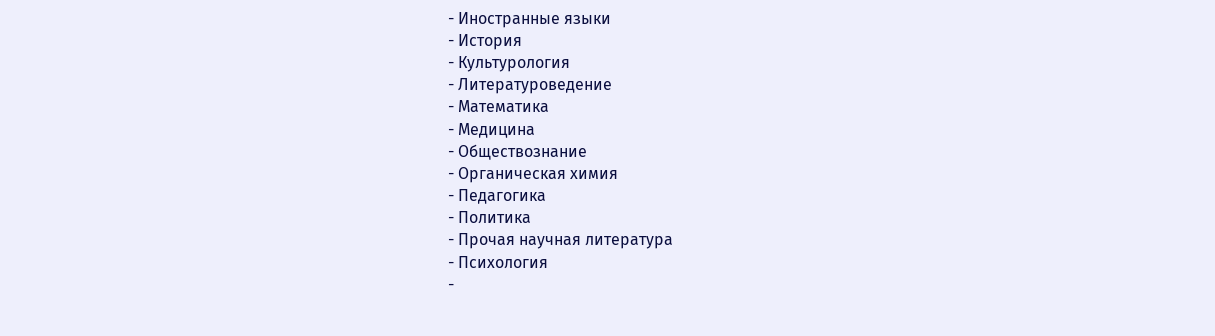- Иностранные языки
- История
- Культурология
- Литературоведение
- Математика
- Медицина
- Обществознание
- Органическая химия
- Педагогика
- Политика
- Прочая научная литература
- Психология
-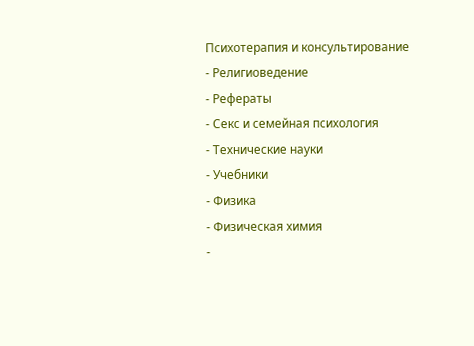Психотерапия и консультирование
- Религиоведение
- Рефераты
- Секс и семейная психология
- Технические науки
- Учебники
- Физика
- Физическая химия
-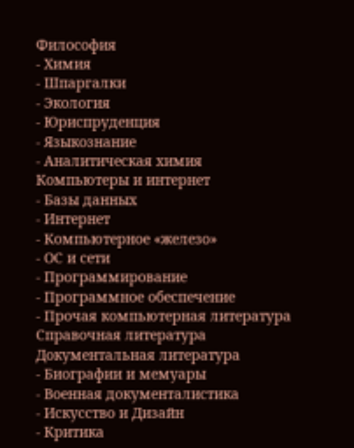Философия
- Химия
- Шпаргалки
- Экология
- Юриспруденция
- Языкознание
- Аналитическая химия
Компьютеры и интернет
- Базы данных
- Интернет
- Компьютерное «железо»
- ОС и сети
- Программирование
- Программное обеспечение
- Прочая компьютерная литература
Справочная литература
Документальная литература
- Биографии и мемуары
- Военная документалистика
- Искусство и Дизайн
- Критика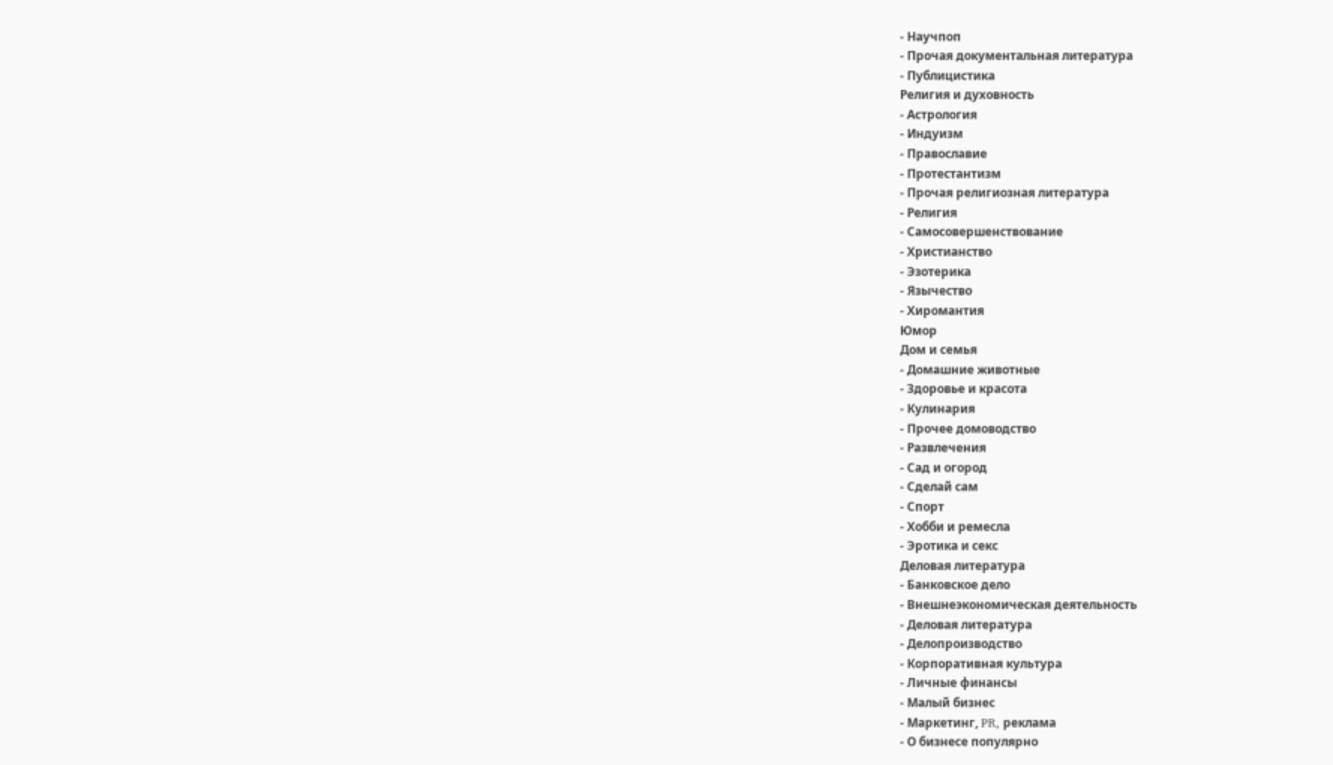- Научпоп
- Прочая документальная литература
- Публицистика
Религия и духовность
- Астрология
- Индуизм
- Православие
- Протестантизм
- Прочая религиозная литература
- Религия
- Самосовершенствование
- Христианство
- Эзотерика
- Язычество
- Хиромантия
Юмор
Дом и семья
- Домашние животные
- Здоровье и красота
- Кулинария
- Прочее домоводство
- Развлечения
- Сад и огород
- Сделай сам
- Спорт
- Хобби и ремесла
- Эротика и секс
Деловая литература
- Банковское дело
- Внешнеэкономическая деятельность
- Деловая литература
- Делопроизводство
- Корпоративная культура
- Личные финансы
- Малый бизнес
- Маркетинг, PR, реклама
- О бизнесе популярно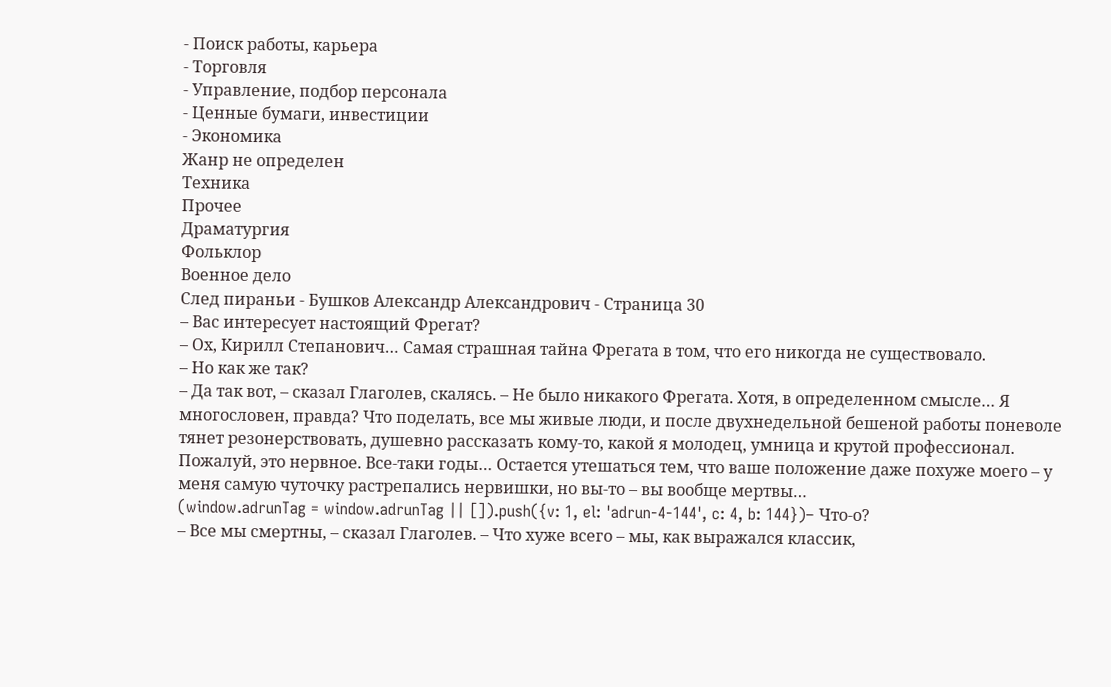- Поиск работы, карьера
- Торговля
- Управление, подбор персонала
- Ценные бумаги, инвестиции
- Экономика
Жанр не определен
Техника
Прочее
Драматургия
Фольклор
Военное дело
След пираньи - Бушков Александр Александрович - Страница 30
– Вас интересует настоящий Фрегат?
– Ох, Кирилл Степанович… Самая страшная тайна Фрегата в том, что его никогда не существовало.
– Но как же так?
– Да так вот, – сказал Глаголев, скалясь. – Не было никакого Фрегата. Хотя, в определенном смысле… Я многословен, правда? Что поделать, все мы живые люди, и после двухнедельной бешеной работы поневоле тянет резонерствовать, душевно рассказать кому-то, какой я молодец, умница и крутой профессионал. Пожалуй, это нервное. Все-таки годы… Остается утешаться тем, что ваше положение даже похуже моего – у меня самую чуточку растрепались нервишки, но вы-то – вы вообще мертвы…
(window.adrunTag = window.adrunTag || []).push({v: 1, el: 'adrun-4-144', c: 4, b: 144})– Что-о?
– Все мы смертны, – сказал Глаголев. – Что хуже всего – мы, как выражался классик,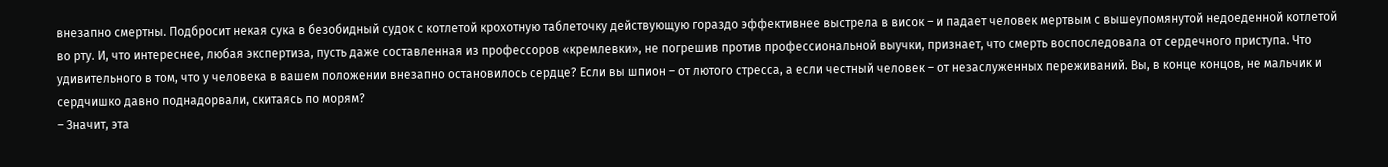внезапно смертны. Подбросит некая сука в безобидный судок с котлетой крохотную таблеточку действующую гораздо эффективнее выстрела в висок – и падает человек мертвым с вышеупомянутой недоеденной котлетой во рту. И, что интереснее, любая экспертиза, пусть даже составленная из профессоров «кремлевки», не погрешив против профессиональной выучки, признает, что смерть воспоследовала от сердечного приступа. Что удивительного в том, что у человека в вашем положении внезапно остановилось сердце? Если вы шпион – от лютого стресса, а если честный человек – от незаслуженных переживаний. Вы, в конце концов, не мальчик и сердчишко давно поднадорвали, скитаясь по морям?
– Значит, эта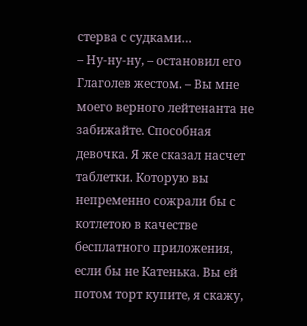стерва с судками…
– Ну-ну-ну, – остановил его Глаголев жестом. – Вы мне моего верного лейтенанта не забижайте. Способная девочка. Я же сказал насчет таблетки. Которую вы непременно сожрали бы с котлетою в качестве бесплатного приложения, если бы не Катенька. Вы ей потом торт купите, я скажу,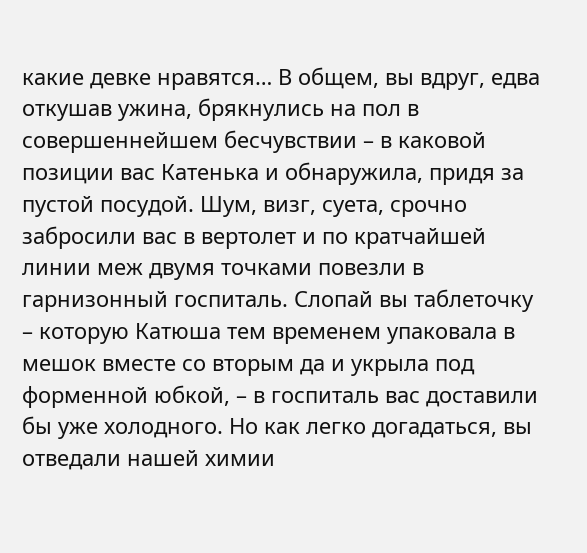какие девке нравятся… В общем, вы вдруг, едва откушав ужина, брякнулись на пол в совершеннейшем бесчувствии – в каковой позиции вас Катенька и обнаружила, придя за пустой посудой. Шум, визг, суета, срочно забросили вас в вертолет и по кратчайшей линии меж двумя точками повезли в гарнизонный госпиталь. Слопай вы таблеточку – которую Катюша тем временем упаковала в мешок вместе со вторым да и укрыла под форменной юбкой, – в госпиталь вас доставили бы уже холодного. Но как легко догадаться, вы отведали нашей химии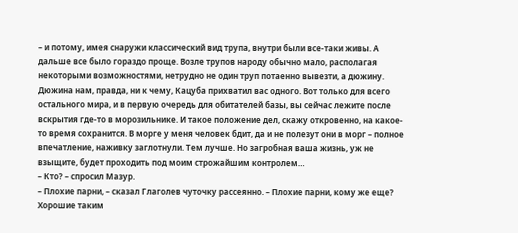– и потому, имея снаружи классический вид трупа, внутри были все-таки живы. А дальше все было гораздо проще. Возле трупов народу обычно мало, располагая некоторыми возможностями, нетрудно не один труп потаенно вывезти, а дюжину. Дюжина нам, правда, ни к чему, Кацуба прихватил вас одного. Вот только для всего остального мира, и в первую очередь для обитателей базы, вы сейчас лежите после вскрытия где-то в морозильнике. И такое положение дел, скажу откровенно, на какое-то время сохранится. В морге у меня человек бдит, да и не полезут они в морг – полное впечатление, наживку заглотнули. Тем лучше. Но загробная ваша жизнь, уж не взыщите, будет проходить под моим строжайшим контролем…
– Кто? – спросил Мазур.
– Плохие парни, – сказал Глаголев чуточку рассеянно. – Плохие парни, кому же еще? Хорошие таким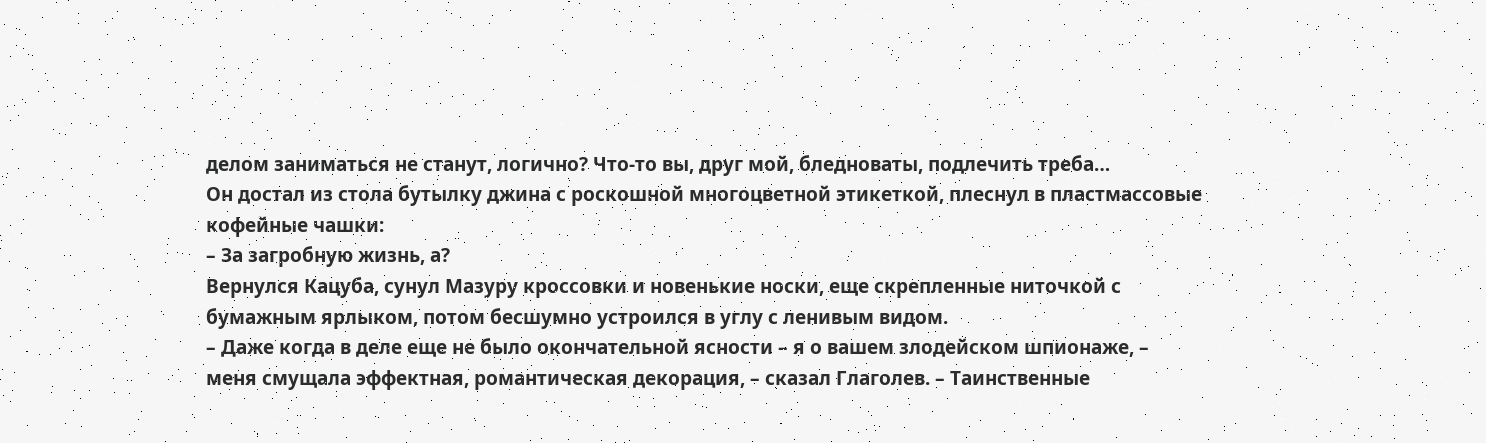делом заниматься не станут, логично? Что-то вы, друг мой, бледноваты, подлечить треба…
Он достал из стола бутылку джина с роскошной многоцветной этикеткой, плеснул в пластмассовые кофейные чашки:
– За загробную жизнь, а?
Вернулся Кацуба, сунул Мазуру кроссовки и новенькие носки, еще скрепленные ниточкой с бумажным ярлыком, потом бесшумно устроился в углу с ленивым видом.
– Даже когда в деле еще не было окончательной ясности – я о вашем злодейском шпионаже, – меня смущала эффектная, романтическая декорация, – сказал Глаголев. – Таинственные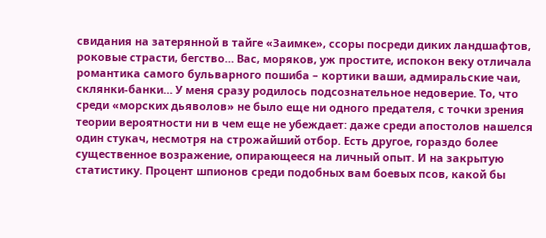свидания на затерянной в тайге «Заимке», ссоры посреди диких ландшафтов, роковые страсти, бегство… Вас, моряков, уж простите, испокон веку отличала романтика самого бульварного пошиба – кортики ваши, адмиральские чаи, склянки-банки… У меня сразу родилось подсознательное недоверие. То, что среди «морских дьяволов» не было еще ни одного предателя, с точки зрения теории вероятности ни в чем еще не убеждает: даже среди апостолов нашелся один стукач, несмотря на строжайший отбор. Есть другое, гораздо более существенное возражение, опирающееся на личный опыт. И на закрытую статистику. Процент шпионов среди подобных вам боевых псов, какой бы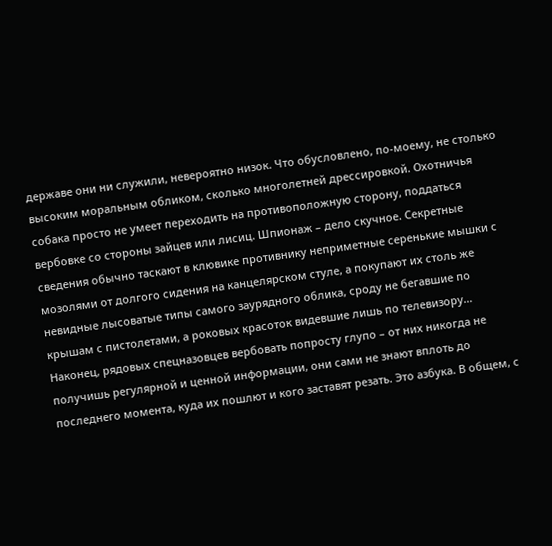державе они ни служили, невероятно низок. Что обусловлено, по-моему, не столько высоким моральным обликом, сколько многолетней дрессировкой. Охотничья собака просто не умеет переходить на противоположную сторону, поддаться вербовке со стороны зайцев или лисиц. Шпионаж – дело скучное. Секретные сведения обычно таскают в клювике противнику неприметные серенькие мышки с мозолями от долгого сидения на канцелярском стуле, а покупают их столь же невидные лысоватые типы самого заурядного облика, сроду не бегавшие по крышам с пистолетами, а роковых красоток видевшие лишь по телевизору… Наконец, рядовых спецназовцев вербовать попросту глупо – от них никогда не получишь регулярной и ценной информации, они сами не знают вплоть до последнего момента, куда их пошлют и кого заставят резать. Это азбука. В общем, с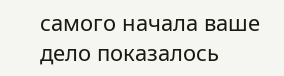самого начала ваше дело показалось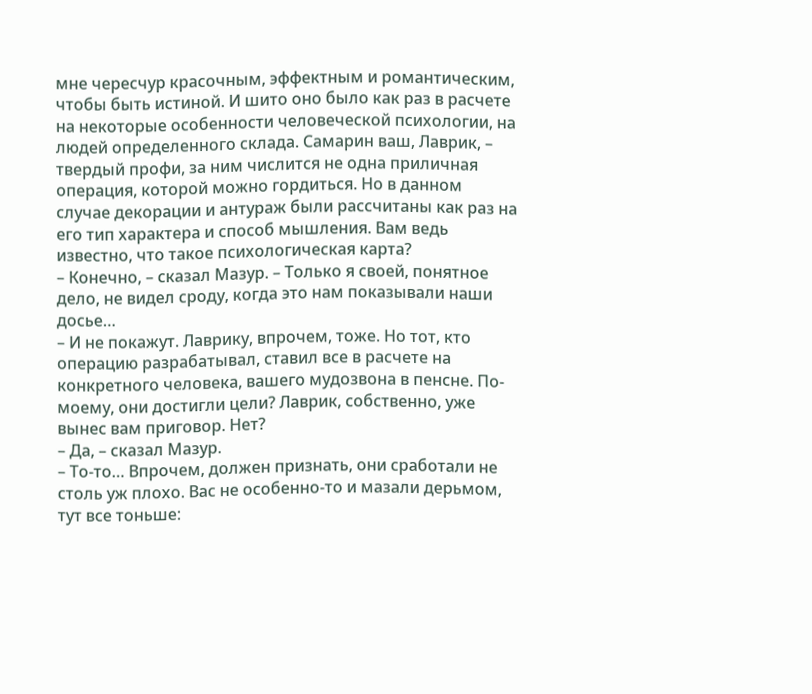мне чересчур красочным, эффектным и романтическим, чтобы быть истиной. И шито оно было как раз в расчете на некоторые особенности человеческой психологии, на людей определенного склада. Самарин ваш, Лаврик, – твердый профи, за ним числится не одна приличная операция, которой можно гордиться. Но в данном случае декорации и антураж были рассчитаны как раз на его тип характера и способ мышления. Вам ведь известно, что такое психологическая карта?
– Конечно, – сказал Мазур. – Только я своей, понятное дело, не видел сроду, когда это нам показывали наши досье…
– И не покажут. Лаврику, впрочем, тоже. Но тот, кто операцию разрабатывал, ставил все в расчете на конкретного человека, вашего мудозвона в пенсне. По-моему, они достигли цели? Лаврик, собственно, уже вынес вам приговор. Нет?
– Да, – сказал Мазур.
– То-то… Впрочем, должен признать, они сработали не столь уж плохо. Вас не особенно-то и мазали дерьмом, тут все тоньше: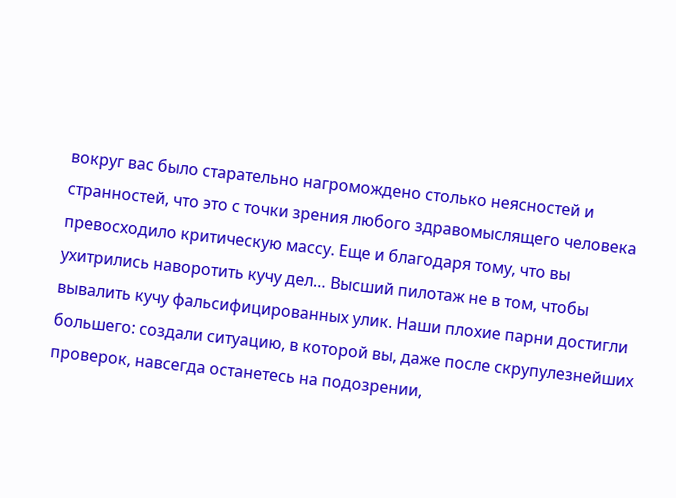вокруг вас было старательно нагромождено столько неясностей и странностей, что это с точки зрения любого здравомыслящего человека превосходило критическую массу. Еще и благодаря тому, что вы ухитрились наворотить кучу дел… Высший пилотаж не в том, чтобы вывалить кучу фальсифицированных улик. Наши плохие парни достигли большего: создали ситуацию, в которой вы, даже после скрупулезнейших проверок, навсегда останетесь на подозрении,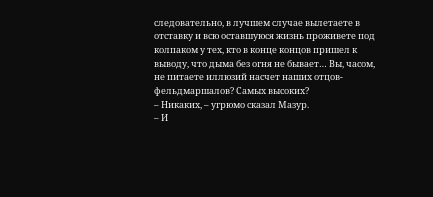следовательно, в лучшем случае вылетаете в отставку и всю оставшуюся жизнь проживете под колпаком у тех, кто в конце концов пришел к выводу, что дыма без огня не бывает… Вы, часом, не питаете иллюзий насчет наших отцов-фельдмаршалов? Самых высоких?
– Никаких, – угрюмо сказал Мазур.
– И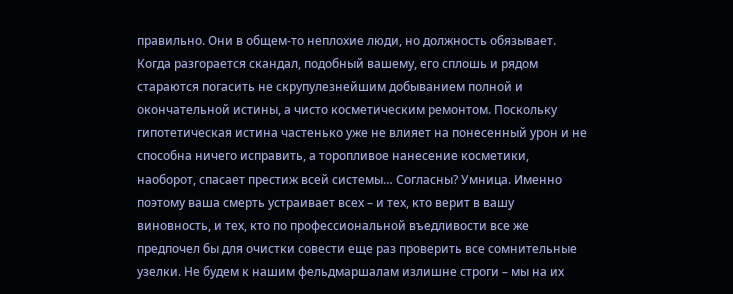правильно. Они в общем-то неплохие люди, но должность обязывает. Когда разгорается скандал, подобный вашему, его сплошь и рядом стараются погасить не скрупулезнейшим добыванием полной и окончательной истины, а чисто косметическим ремонтом. Поскольку гипотетическая истина частенько уже не влияет на понесенный урон и не способна ничего исправить, а торопливое нанесение косметики, наоборот, спасает престиж всей системы… Согласны? Умница. Именно поэтому ваша смерть устраивает всех – и тех, кто верит в вашу виновность, и тех, кто по профессиональной въедливости все же предпочел бы для очистки совести еще раз проверить все сомнительные узелки. Не будем к нашим фельдмаршалам излишне строги – мы на их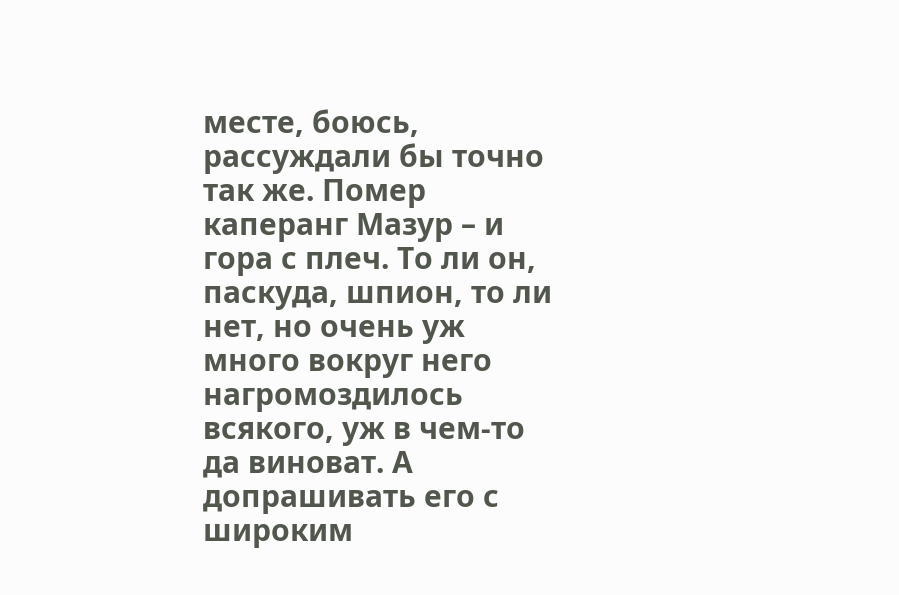месте, боюсь, рассуждали бы точно так же. Помер каперанг Мазур – и гора с плеч. То ли он, паскуда, шпион, то ли нет, но очень уж много вокруг него нагромоздилось всякого, уж в чем-то да виноват. А допрашивать его с широким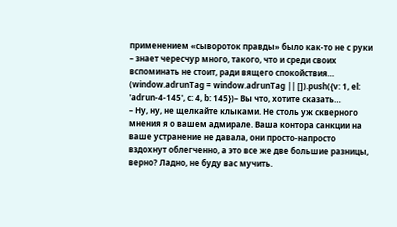применением «сывороток правды» было как-то не с руки – знает чересчур много, такого, что и среди своих вспоминать не стоит, ради вящего спокойствия…
(window.adrunTag = window.adrunTag || []).push({v: 1, el: 'adrun-4-145', c: 4, b: 145})– Вы что, хотите сказать…
– Ну, ну, не щелкайте клыками. Не столь уж скверного мнения я о вашем адмирале. Ваша контора санкции на ваше устранение не давала, они просто-напросто вздохнут облегченно, а это все же две большие разницы, верно? Ладно, не буду вас мучить.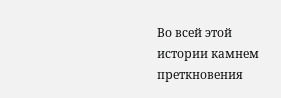Во всей этой истории камнем преткновения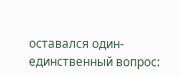оставался один-единственный вопрос: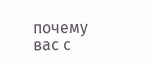почему вас с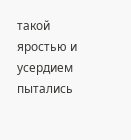такой яростью и усердием пытались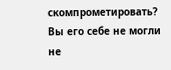скомпрометировать? Вы его себе не могли не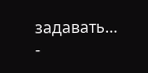задавать…
-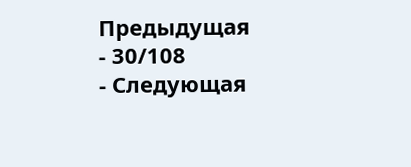Предыдущая
- 30/108
- Следующая